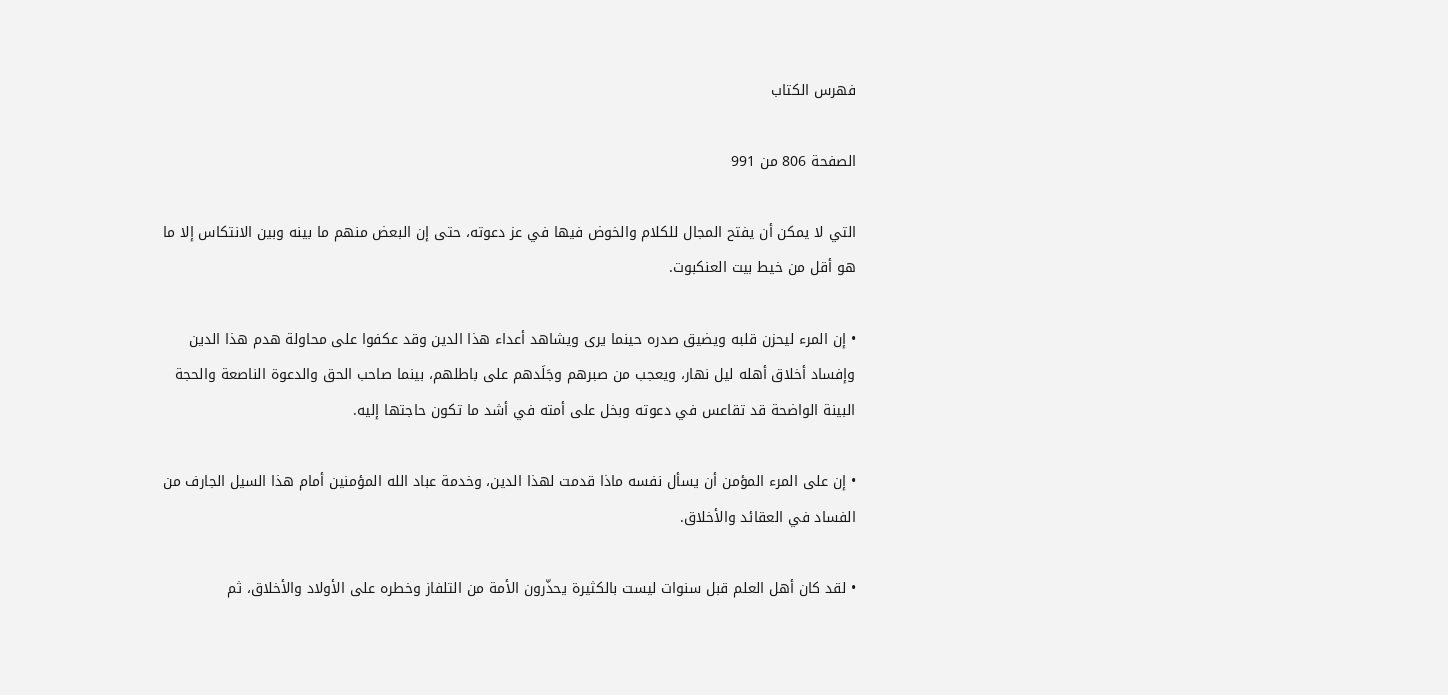فهرس الكتاب

الصفحة 806 من 991

التي لا يمكن أن يفتح المجال للكلام والخوض فيها في عز دعوته، حتى إن البعض منهم ما بينه وبين الانتكاس إلا ما هو أقل من خيط بيت العنكبوت.

• إن المرء ليحزن قلبه ويضيق صدره حينما يرى ويشاهد أعداء هذا الدين وقد عكفوا على محاولة هدم هذا الدين وإفساد أخلاق أهله ليل نهار، ويعجب من صبرهم وجَلَدهم على باطلهم، بينما صاحب الحق والدعوة الناصعة والحجة البينة الواضحة قد تقاعس في دعوته وبخل على أمته في أشد ما تكون حاجتها إليه.

• إن على المرء المؤمن أن يسأل نفسه ماذا قدمت لهذا الدين، وخدمة عباد الله المؤمنين أمام هذا السيل الجارف من الفساد في العقائد والأخلاق.

• لقد كان أهل العلم قبل سنوات ليست بالكثيرة يحذّرون الأمة من التلفاز وخطره على الأولاد والأخلاق، ثم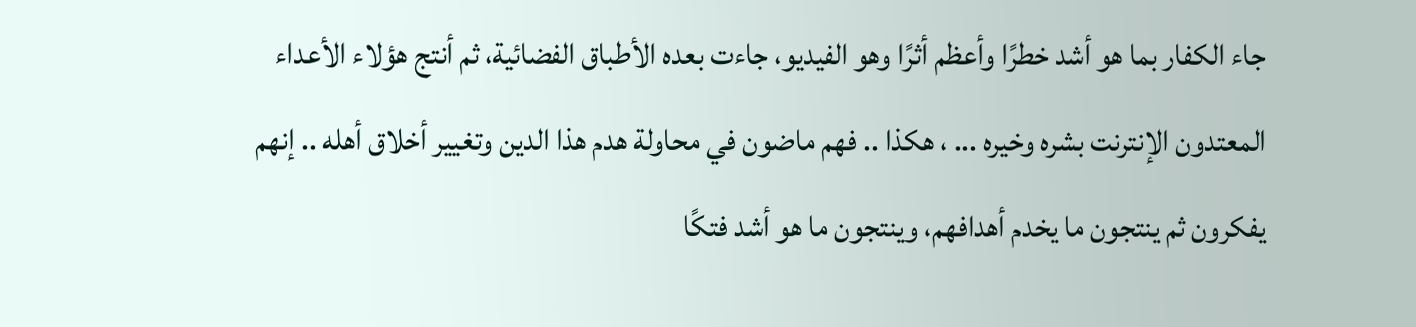جاء الكفار بما هو أشد خطرًا وأعظم أثرًا وهو الفيديو، جاءت بعده الأطباق الفضائية، ثم أنتج هؤلاء الأعداء المعتدون الإنترنت بشره وخيره ... ، هكذا .. فهم ماضون في محاولة هدم هذا الدين وتغيير أخلاق أهله .. إنهم يفكرون ثم ينتجون ما يخدم أهدافهم، وينتجون ما هو أشد فتكًا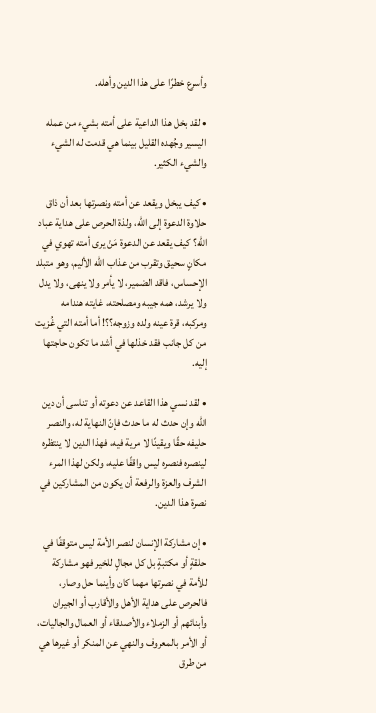وأسرع خطرًا على هذا الدين وأهله.

• لقد بخل هذا الداعية على أمته بشيء من عمله اليسير وجُهده القليل بينما هي قدمت له الشيء والشيء الكثير.

• كيف يبخل ويقعد عن أمته ونصرتها بعد أن ذاق حلاوة الدعوة إلى الله، ولذة الحرص على هداية عباد الله؟ كيف يقعد عن الدعوة مَنْ يرى أمته تهوي في مكانٍ سحيق وتقرب من عذاب الله الأليم، وهو متبلد الإحساس، فاقد الضمير، لا يأمر ولا ينهى، ولا يدل ولا يرشد، همه جيبه ومصلحته، غايته هندامه ومركبه، قرة عينه ولده وزوجه؟؟! أما أمته التي غُزيت من كل جانب فقد خذلها في أشد ما تكون حاجتها إليه.

• لقد نسي هذا القاعد عن دعوته أو تناسى أن دين الله وإن حدث له ما حدث فإنّ النهاية له، والنصر حليفه حقًا ويقينًا لا مرية فيه، فهذا الدين لا ينتظره لينصره فنصره ليس واقفًا عليه، ولكن لهذا المرء الشرف والعزة والرفعة أن يكون من المشاركين في نصرة هذا الدين.

• إن مشاركة الإنسان لنصر الأمة ليس متوقفًا في حلقةٍ أو مكتبةٍ بل كل مجالٍ للخير فهو مشاركة للأمة في نصرتها مهما كان وأينما حل وصار، فالحرص على هداية الأهل والأقارب أو الجيران وأبنائهم أو الزملاء والأصدقاء أو العمال والجاليات، أو الأمر بالمعروف والنهي عن المنكر أو غيرها هي من طرق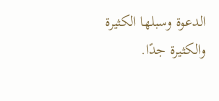الدعوة وسبلها الكثيرة والكثيرة جدًا.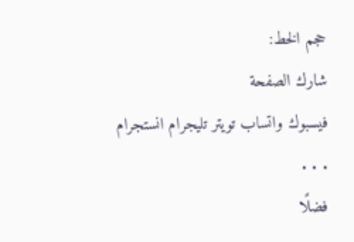حجم الخط:
شارك الصفحة
فيسبوك واتساب تويتر تليجرام انستجرام
. . .
فضلًا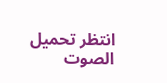انتظر تحميل الصوت